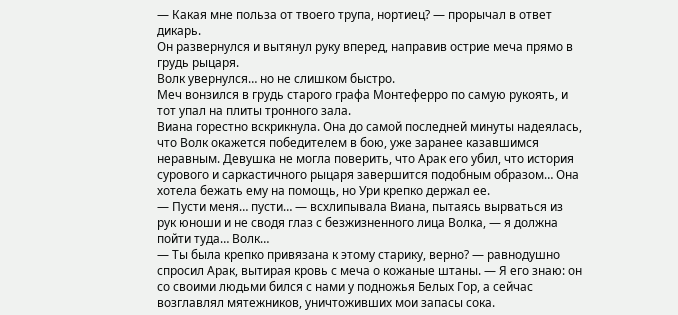— Какая мне польза от твоего трупа, нортиец? — прорычал в ответ дикарь.
Он развернулся и вытянул руку вперед, направив острие меча прямо в грудь рыцаря.
Волк увернулся… но не слишком быстро.
Меч вонзился в грудь старого графа Монтеферро по самую рукоять, и тот упал на плиты тронного зала.
Виана горестно вскрикнула. Она до самой последней минуты надеялась, что Волк окажется победителем в бою, уже заранее казавшимся неравным. Девушка не могла поверить, что Арак его убил, что история сурового и саркастичного рыцаря завершится подобным образом… Она хотела бежать ему на помощь, но Ури крепко держал ее.
— Пусти меня… пусти… — всхлипывала Виана, пытаясь вырваться из рук юноши и не сводя глаз с безжизненного лица Волка, — я должна пойти туда… Волк…
— Ты была крепко привязана к этому старику, верно? — равнодушно спросил Арак, вытирая кровь с меча о кожаные штаны. — Я его знаю: он со своими людьми бился с нами у подножья Белых Гор, а сейчас возглавлял мятежников, уничтоживших мои запасы сока.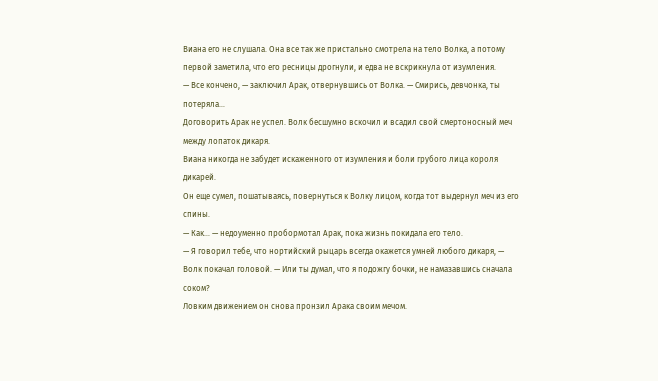Виана его не слушала. Она все так же пристально смотрела на тело Волка, а потому первой заметила, что его ресницы дрогнули, и едва не вскрикнула от изумления.
— Все кончено, — заключил Арак, отвернувшись от Волка. — Смирись, девчонка, ты потеряла…
Договорить Арак не успел. Волк бесшумно вскочил и всадил свой смертоносный меч между лопаток дикаря.
Виана никогда не забудет искаженного от изумления и боли грубого лица короля дикарей.
Он еще сумел, пошатываясь, повернуться к Волку лицом, когда тот выдернул меч из его спины.
— Как… — недоуменно пробормотал Арак, пока жизнь покидала его тело.
— Я говорил тебе, что нортийский рыцарь всегда окажется умней любого дикаря, — Волк покачал головой. — Или ты думал, что я подожгу бочки, не намазавшись сначала соком?
Ловким движением он снова пронзил Арака своим мечом.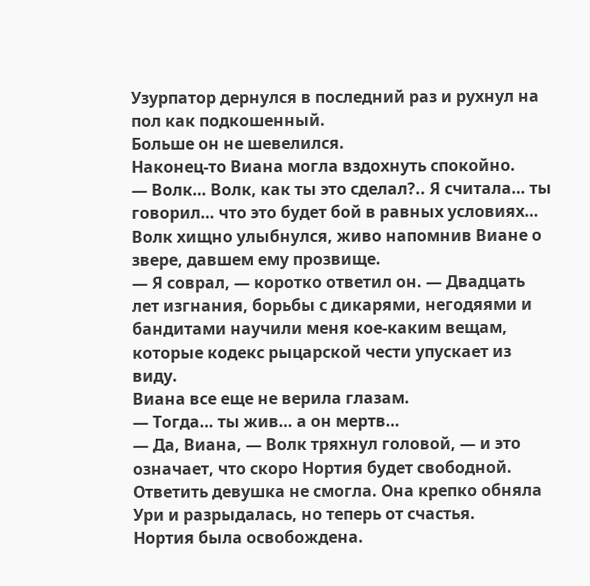Узурпатор дернулся в последний раз и рухнул на пол как подкошенный.
Больше он не шевелился.
Наконец-то Виана могла вздохнуть спокойно.
— Волк… Волк, как ты это сделал?.. Я считала… ты говорил… что это будет бой в равных условиях…
Волк хищно улыбнулся, живо напомнив Виане о звере, давшем ему прозвище.
— Я соврал, — коротко ответил он. — Двадцать лет изгнания, борьбы с дикарями, негодяями и бандитами научили меня кое-каким вещам, которые кодекс рыцарской чести упускает из виду.
Виана все еще не верила глазам.
— Тогда… ты жив… а он мертв…
— Да, Виана, — Волк тряхнул головой, — и это означает, что скоро Нортия будет свободной.
Ответить девушка не смогла. Она крепко обняла Ури и разрыдалась, но теперь от счастья.
Нортия была освобождена.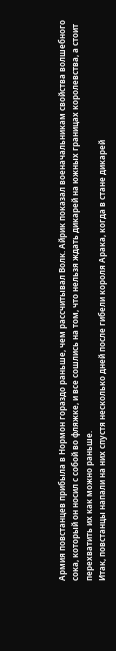Армия повстанцев прибыла в Нормон гораздо раньше, чем рассчитывал Волк. Айрик показал военачальникам свойства волшебного сока, который он носил с собой во фляжке, и все сошлись на том, что нельзя ждать дикарей на южных границах королевства, а стоит перехватить их как можно раньше.
Итак, повстанцы напали на них спустя несколько дней после гибели короля Арака, когда в стане дикарей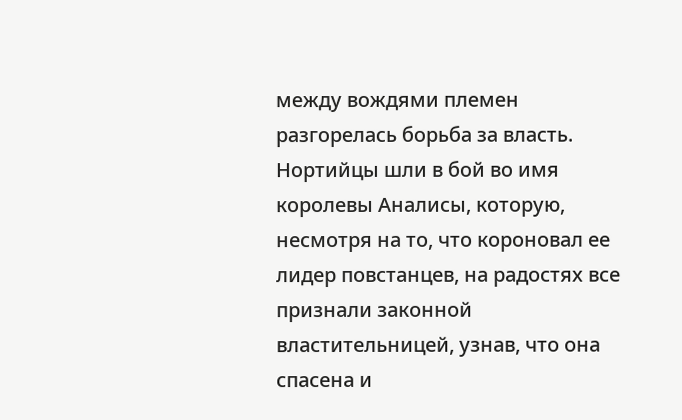между вождями племен разгорелась борьба за власть.
Нортийцы шли в бой во имя королевы Аналисы, которую, несмотря на то, что короновал ее лидер повстанцев, на радостях все признали законной властительницей, узнав, что она спасена и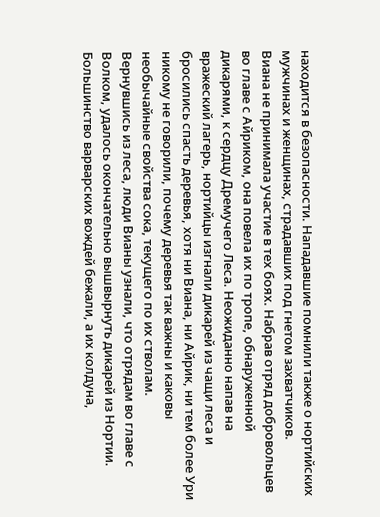находится в безопасности. Нападавшие помнили также о нортийских мужчинах и женщинах, страдавших под гнетом захватчиков.
Виана не принимала участие в тех боях. Набрав отряд добровольцев во главе с Айриком, она повела их по тропе, обнаруженной дикарями, к сердцу Дремучего Леса. Неожиданно напав на вражеский лагерь, нортийцы изгнали дикарей из чащи леса и бросились спасть деревья, хотя ни Виана, ни Айрик, ни тем более Ури никому не говорили, почему деревья так важны и каковы необычайные свойства сока, текущего по их стволам.
Вернувшись из леса, люди Вианы узнали, что отрядам во главе с Волком, удалось окончательно вышвырнуть дикарей из Нортии. Большинство варварских вождей бежали, а их колдуна,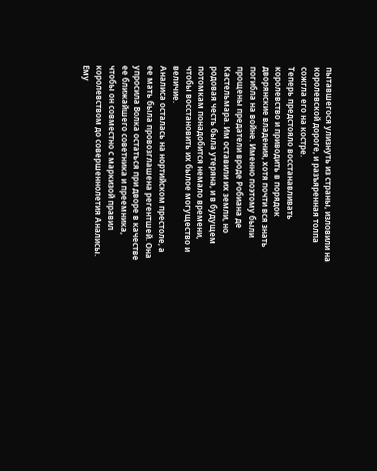пытавшегося улизнуть из страны, изловили на королевской дороге, и разъяренная толпа сожгла его на костре.
Теперь предстояло восстанавливать королевство и приводить в порядок дворянские владения, хотя почти вся знать погибла на войне. Именно поэтому были прощены предатели вроде Робиана де Кастельмара. Им оставили их земли, но родовая честь была утеряна, и в будущем потомкам понадобится немало времени, чтобы восстановить их былое могущество и величие.
Аналиса осталась на нортийском престоле, а ее мать была провозглашена регентшей. Она упросила Волка остаться при дворе в качестве ее ближайшего советника и преемника, чтобы он совместно с маркизой правил королевством до совершеннолетия Аналисы. Ему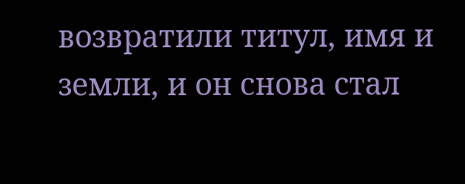возвратили титул, имя и земли, и он снова стал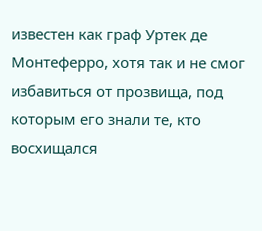известен как граф Уртек де Монтеферро, хотя так и не смог избавиться от прозвища, под которым его знали те, кто восхищался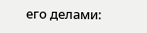его делами: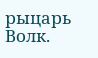рыцарь Волк.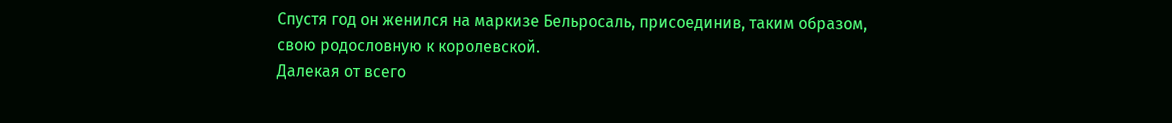Спустя год он женился на маркизе Бельросаль, присоединив, таким образом, свою родословную к королевской.
Далекая от всего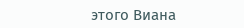этого Виана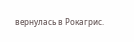вернулась в Рокагрис.